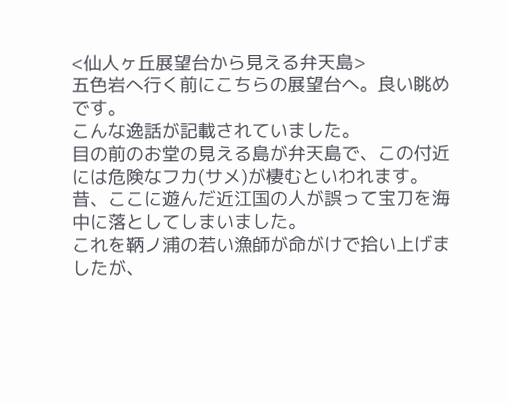<仙人ヶ丘展望台から見える弁天島>
五色岩へ行く前にこちらの展望台へ。良い眺めです。
こんな逸話が記載されていました。
目の前のお堂の見える島が弁天島で、この付近には危険なフカ(サメ)が棲むといわれます。
昔、ここに遊んだ近江国の人が誤って宝刀を海中に落としてしまいました。
これを鞆ノ浦の若い漁師が命がけで拾い上げましたが、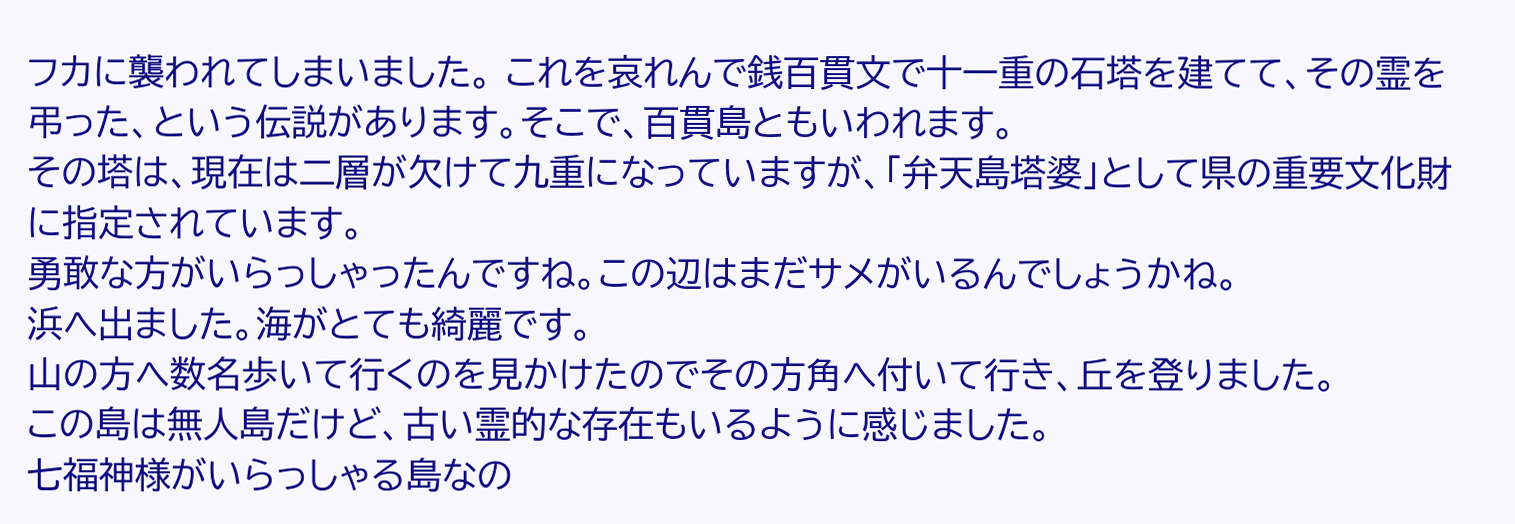フカに襲われてしまいました。 これを哀れんで銭百貫文で十一重の石塔を建てて、その霊を弔った、という伝説があります。そこで、百貫島ともいわれます。
その塔は、現在は二層が欠けて九重になっていますが、「弁天島塔婆」として県の重要文化財に指定されています。
勇敢な方がいらっしゃったんですね。この辺はまだサメがいるんでしょうかね。
浜へ出ました。海がとても綺麗です。
山の方へ数名歩いて行くのを見かけたのでその方角へ付いて行き、丘を登りました。
この島は無人島だけど、古い霊的な存在もいるように感じました。
七福神様がいらっしゃる島なの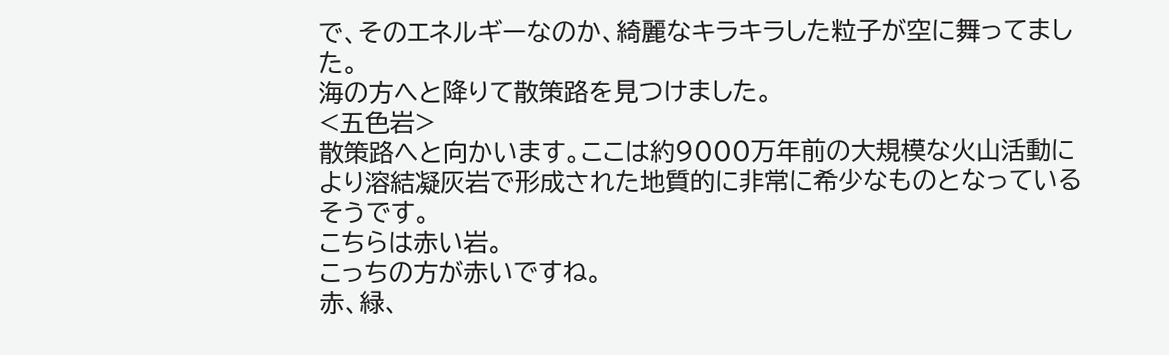で、そのエネルギーなのか、綺麗なキラキラした粒子が空に舞ってました。
海の方へと降りて散策路を見つけました。
<五色岩>
散策路へと向かいます。ここは約9000万年前の大規模な火山活動により溶結凝灰岩で形成された地質的に非常に希少なものとなっているそうです。
こちらは赤い岩。
こっちの方が赤いですね。
赤、緑、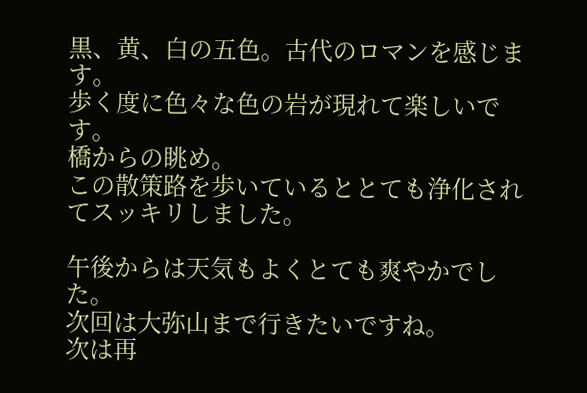黒、黄、白の五色。古代のロマンを感じます。
歩く度に色々な色の岩が現れて楽しいです。
橋からの眺め。
この散策路を歩いているととても浄化されてスッキリしました。

午後からは天気もよくとても爽やかでした。
次回は大弥山まで行きたいですね。
次は再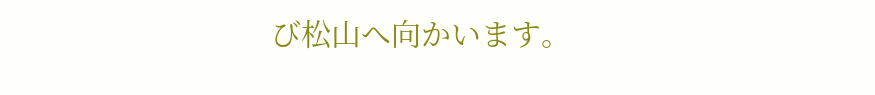び松山へ向かいます。